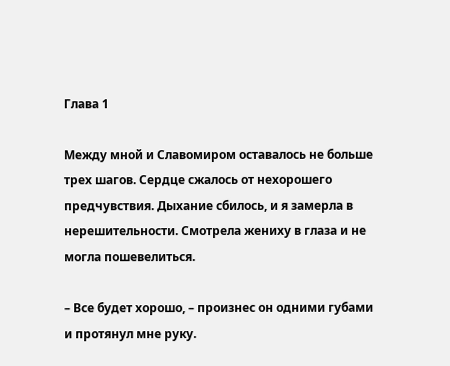Глава 1

Между мной и Славомиром оставалось не больше трех шагов. Сердце сжалось от нехорошего предчувствия. Дыхание сбилось, и я замерла в нерешительности. Смотрела жениху в глаза и не могла пошевелиться.

– Все будет хорошо, – произнес он одними губами и протянул мне руку.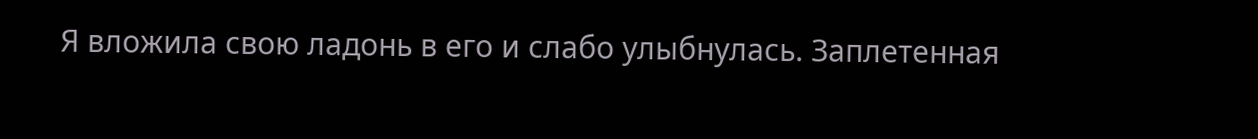Я вложила свою ладонь в его и слабо улыбнулась. Заплетенная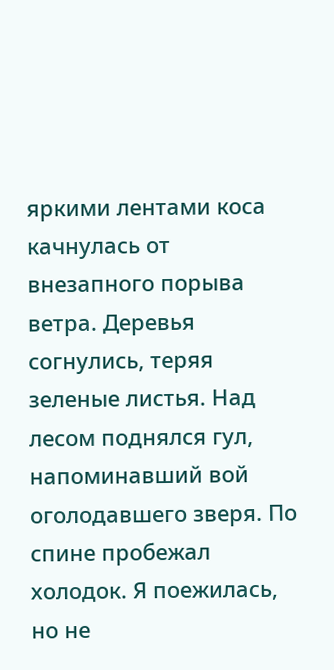яркими лентами коса качнулась от внезапного порыва ветра. Деревья согнулись, теряя зеленые листья. Над лесом поднялся гул, напоминавший вой оголодавшего зверя. По спине пробежал холодок. Я поежилась, но не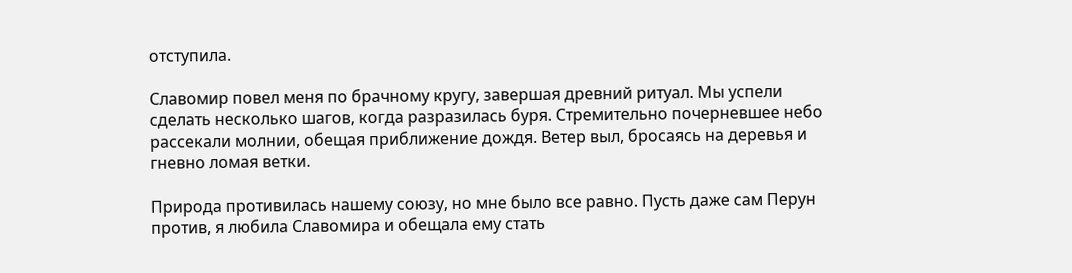отступила.

Славомир повел меня по брачному кругу, завершая древний ритуал. Мы успели сделать несколько шагов, когда разразилась буря. Стремительно почерневшее небо рассекали молнии, обещая приближение дождя. Ветер выл, бросаясь на деревья и гневно ломая ветки.

Природа противилась нашему союзу, но мне было все равно. Пусть даже сам Перун против, я любила Славомира и обещала ему стать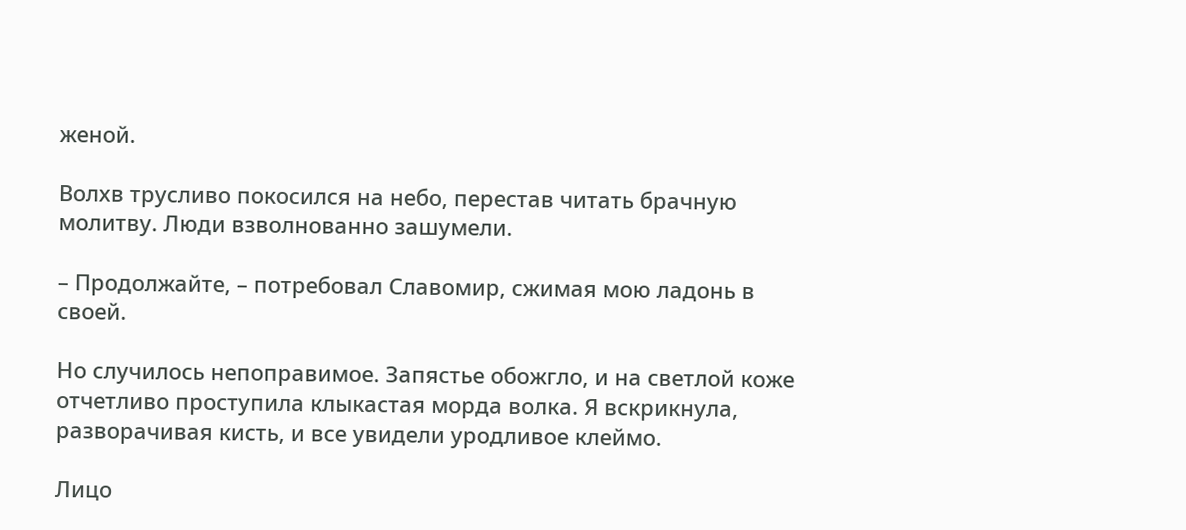женой.

Волхв трусливо покосился на небо, перестав читать брачную молитву. Люди взволнованно зашумели.

– Продолжайте, – потребовал Славомир, сжимая мою ладонь в своей.

Но случилось непоправимое. Запястье обожгло, и на светлой коже отчетливо проступила клыкастая морда волка. Я вскрикнула, разворачивая кисть, и все увидели уродливое клеймо.

Лицо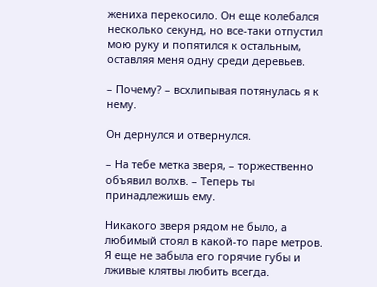жениха перекосило. Он еще колебался несколько секунд, но все-таки отпустил мою руку и попятился к остальным, оставляя меня одну среди деревьев.

– Почему? – всхлипывая потянулась я к нему.

Он дернулся и отвернулся.

– На тебе метка зверя, – торжественно объявил волхв. – Теперь ты принадлежишь ему.

Никакого зверя рядом не было, а любимый стоял в какой-то паре метров. Я еще не забыла его горячие губы и лживые клятвы любить всегда.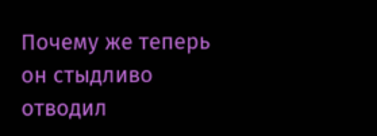Почему же теперь он стыдливо отводил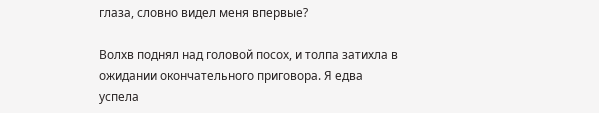глаза, словно видел меня впервые?

Волхв поднял над головой посох, и толпа затихла в ожидании окончательного приговора. Я едва успела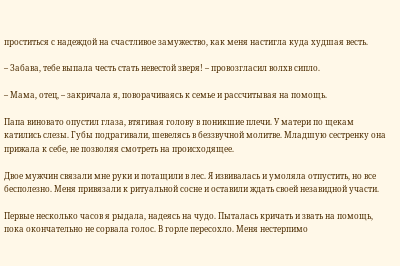проститься с надеждой на счастливое замужество, как меня настигла куда худшая весть.

– Забава, тебе выпала честь стать невестой зверя! – провозгласил волхв сипло.

– Мама, отец, – закричала я, поворачиваясь к семье и рассчитывая на помощь.

Папа виновато опустил глаза, втягивая голову в поникшие плечи. У матери по щекам катились слезы. Губы подрагивали, шевелясь в беззвучной молитве. Младшую сестренку она прижала к себе, не позволяя смотреть на происходящее.

Двое мужчин связали мне руки и потащили в лес. Я извивалась и умоляла отпустить, но все бесполезно. Меня привязали к ритуальной сосне и оставили ждать своей незавидной участи.

Первые несколько часов я рыдала, надеясь на чудо. Пыталась кричать и звать на помощь, пока окончательно не сорвала голос. В горле пересохло. Меня нестерпимо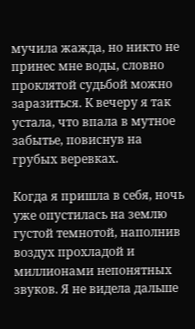мучила жажда, но никто не принес мне воды, словно проклятой судьбой можно заразиться. К вечеру я так устала, что впала в мутное забытье, повиснув на грубых веревках.

Когда я пришла в себя, ночь уже опустилась на землю густой темнотой, наполнив воздух прохладой и миллионами непонятных звуков. Я не видела дальше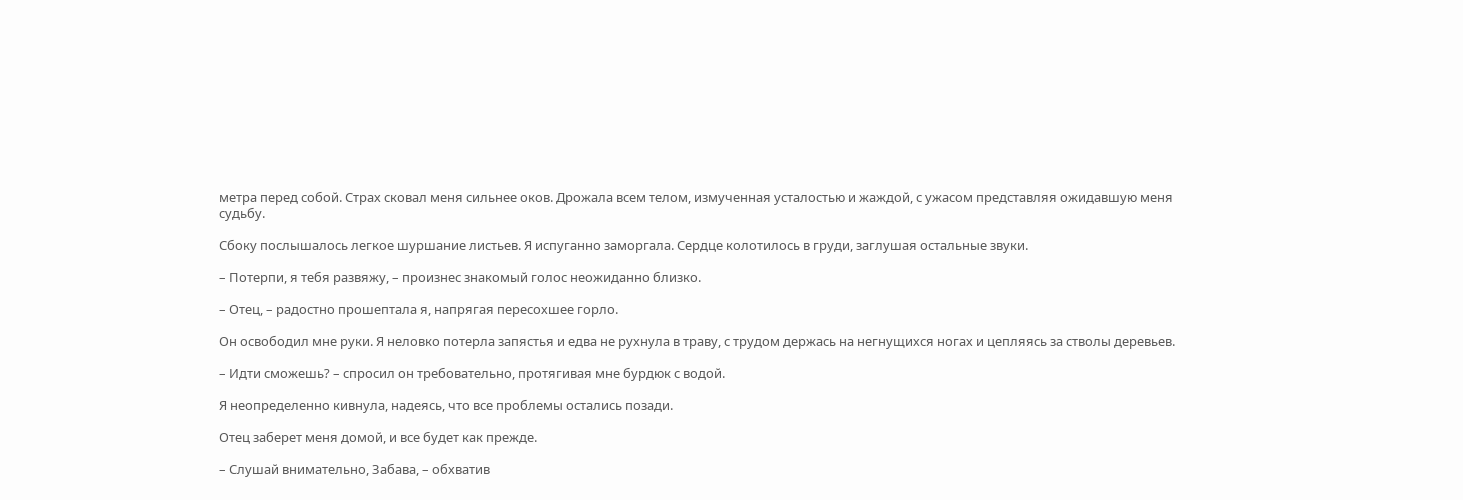метра перед собой. Страх сковал меня сильнее оков. Дрожала всем телом, измученная усталостью и жаждой, с ужасом представляя ожидавшую меня судьбу.

Сбоку послышалось легкое шуршание листьев. Я испуганно заморгала. Сердце колотилось в груди, заглушая остальные звуки.

– Потерпи, я тебя развяжу, – произнес знакомый голос неожиданно близко.

– Отец, – радостно прошептала я, напрягая пересохшее горло.

Он освободил мне руки. Я неловко потерла запястья и едва не рухнула в траву, с трудом держась на негнущихся ногах и цепляясь за стволы деревьев.

– Идти сможешь? – спросил он требовательно, протягивая мне бурдюк с водой.

Я неопределенно кивнула, надеясь, что все проблемы остались позади.

Отец заберет меня домой, и все будет как прежде.

– Слушай внимательно, Забава, – обхватив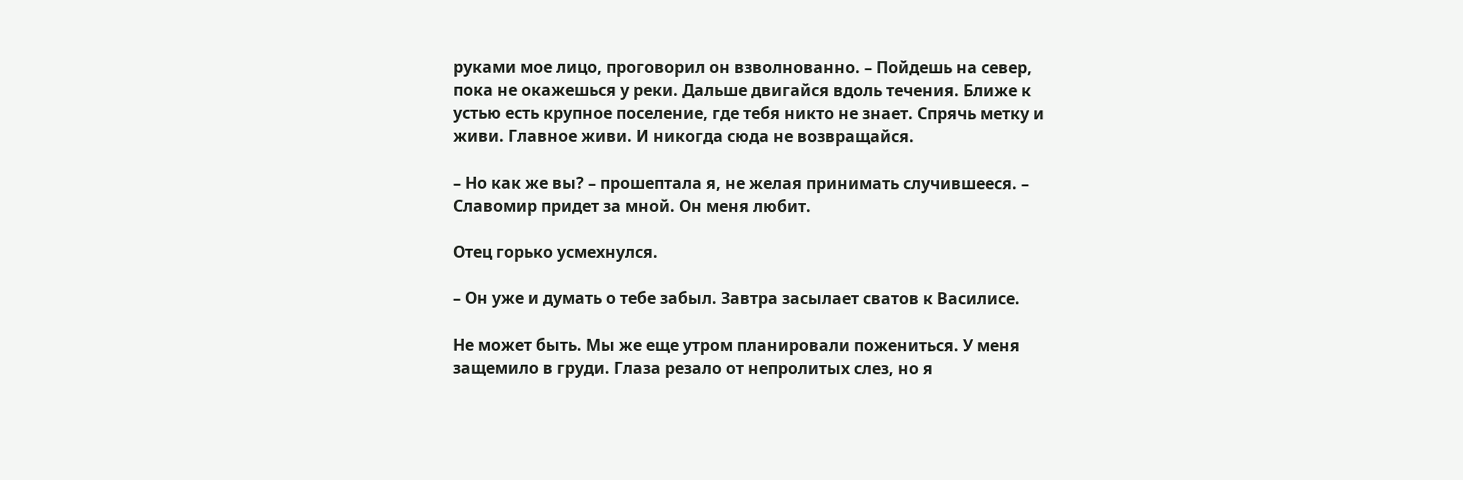руками мое лицо, проговорил он взволнованно. – Пойдешь на север, пока не окажешься у реки. Дальше двигайся вдоль течения. Ближе к устью есть крупное поселение, где тебя никто не знает. Спрячь метку и живи. Главное живи. И никогда сюда не возвращайся.

– Но как же вы? – прошептала я, не желая принимать случившееся. – Славомир придет за мной. Он меня любит.

Отец горько усмехнулся.

– Он уже и думать о тебе забыл. Завтра засылает сватов к Василисе.

Не может быть. Мы же еще утром планировали пожениться. У меня защемило в груди. Глаза резало от непролитых слез, но я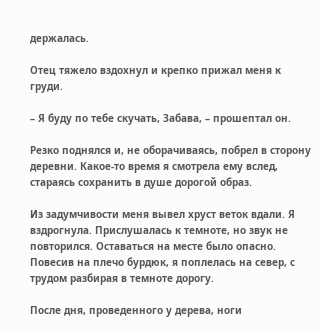держалась.

Отец тяжело вздохнул и крепко прижал меня к груди.

– Я буду по тебе скучать, Забава, – прошептал он.

Резко поднялся и, не оборачиваясь, побрел в сторону деревни. Какое-то время я смотрела ему вслед, стараясь сохранить в душе дорогой образ.

Из задумчивости меня вывел хруст веток вдали. Я вздрогнула. Прислушалась к темноте, но звук не повторился. Оставаться на месте было опасно. Повесив на плечо бурдюк, я поплелась на север, с трудом разбирая в темноте дорогу.

После дня, проведенного у дерева, ноги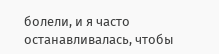болели, и я часто останавливалась, чтобы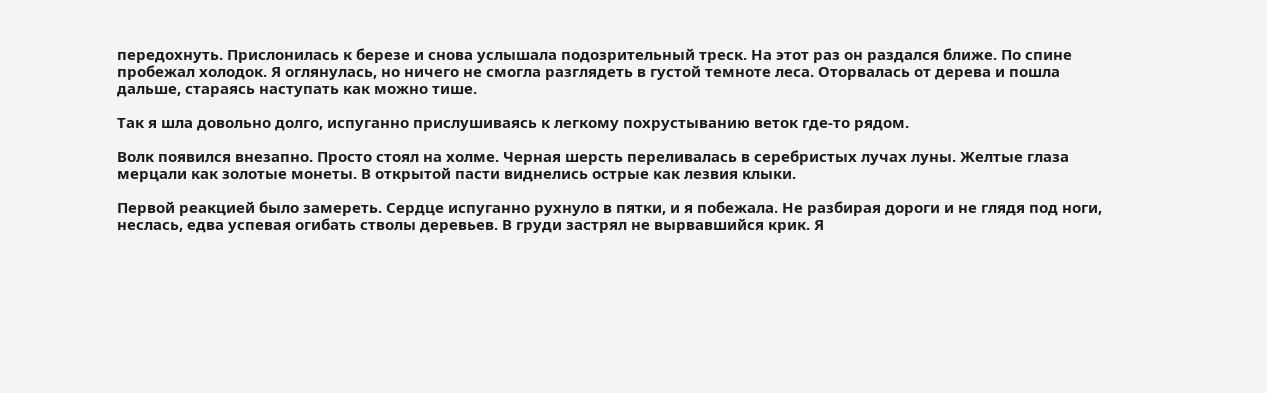передохнуть. Прислонилась к березе и снова услышала подозрительный треск. На этот раз он раздался ближе. По спине пробежал холодок. Я оглянулась, но ничего не смогла разглядеть в густой темноте леса. Оторвалась от дерева и пошла дальше, стараясь наступать как можно тише.

Так я шла довольно долго, испуганно прислушиваясь к легкому похрустыванию веток где-то рядом.

Волк появился внезапно. Просто стоял на холме. Черная шерсть переливалась в серебристых лучах луны. Желтые глаза мерцали как золотые монеты. В открытой пасти виднелись острые как лезвия клыки.

Первой реакцией было замереть. Сердце испуганно рухнуло в пятки, и я побежала. Не разбирая дороги и не глядя под ноги, неслась, едва успевая огибать стволы деревьев. В груди застрял не вырвавшийся крик. Я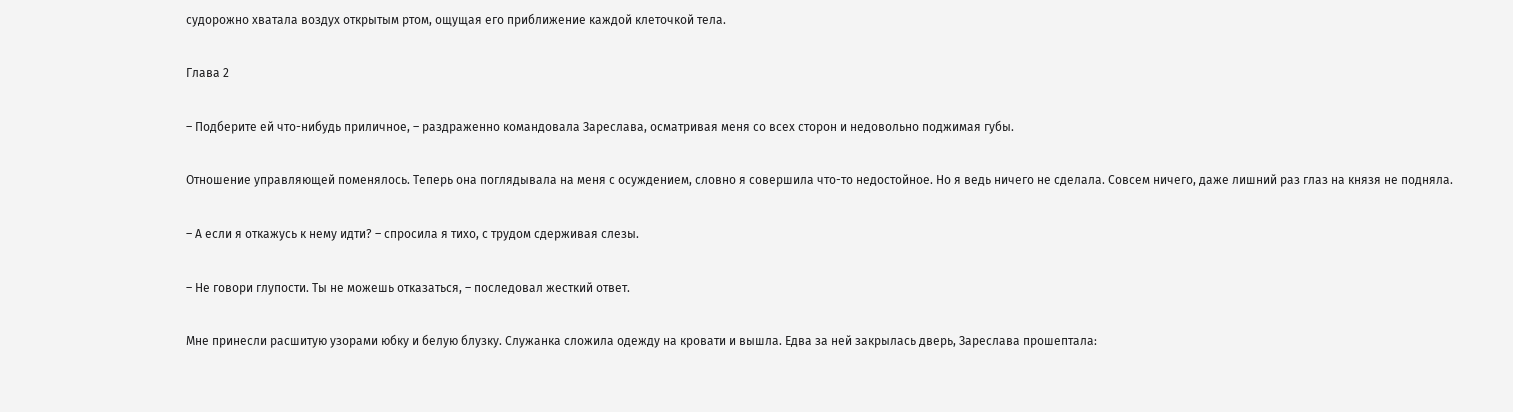судорожно хватала воздух открытым ртом, ощущая его приближение каждой клеточкой тела.

Глава 2

– Подберите ей что-нибудь приличное, – раздраженно командовала Зареслава, осматривая меня со всех сторон и недовольно поджимая губы.

Отношение управляющей поменялось. Теперь она поглядывала на меня с осуждением, словно я совершила что-то недостойное. Но я ведь ничего не сделала. Совсем ничего, даже лишний раз глаз на князя не подняла.

– А если я откажусь к нему идти? – спросила я тихо, с трудом сдерживая слезы.

– Не говори глупости. Ты не можешь отказаться, – последовал жесткий ответ.

Мне принесли расшитую узорами юбку и белую блузку. Служанка сложила одежду на кровати и вышла. Едва за ней закрылась дверь, Зареслава прошептала: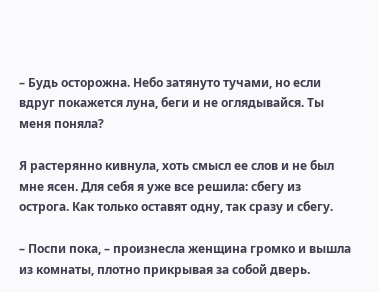– Будь осторожна. Небо затянуто тучами, но если вдруг покажется луна, беги и не оглядывайся. Ты меня поняла?

Я растерянно кивнула, хоть смысл ее слов и не был мне ясен. Для себя я уже все решила: сбегу из острога. Как только оставят одну, так сразу и сбегу.

– Поспи пока, – произнесла женщина громко и вышла из комнаты, плотно прикрывая за собой дверь.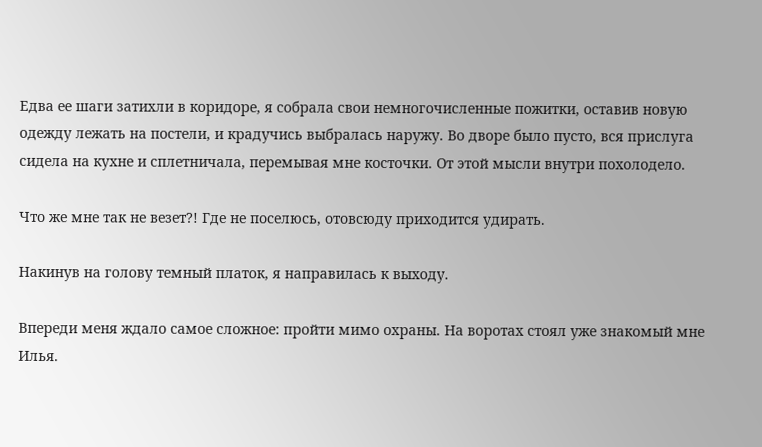Едва ее шаги затихли в коридоре, я собрала свои немногочисленные пожитки, оставив новую одежду лежать на постели, и крадучись выбралась наружу. Во дворе было пусто, вся прислуга сидела на кухне и сплетничала, перемывая мне косточки. От этой мысли внутри похолодело.

Что же мне так не везет?! Где не поселюсь, отовсюду приходится удирать.

Накинув на голову темный платок, я направилась к выходу.

Впереди меня ждало самое сложное: пройти мимо охраны. На воротах стоял уже знакомый мне Илья.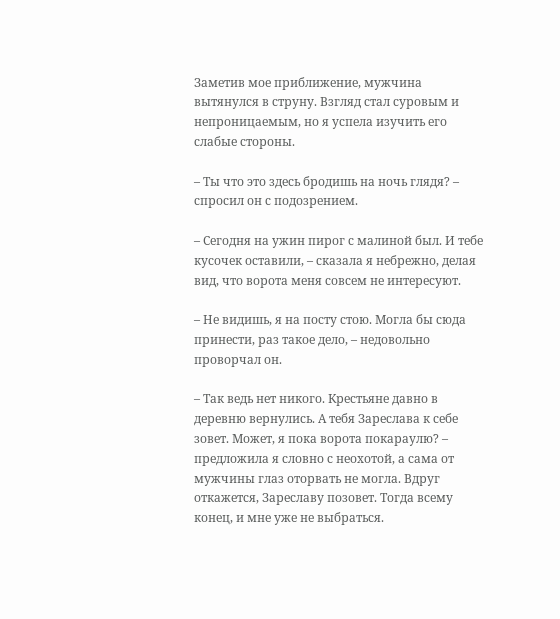Заметив мое приближение, мужчина вытянулся в струну. Взгляд стал суровым и непроницаемым, но я успела изучить его слабые стороны.

– Ты что это здесь бродишь на ночь глядя? – спросил он с подозрением.

– Сегодня на ужин пирог с малиной был. И тебе кусочек оставили, – сказала я небрежно, делая вид, что ворота меня совсем не интересуют.

– Не видишь, я на посту стою. Могла бы сюда принести, раз такое дело, – недовольно проворчал он.

– Так ведь нет никого. Крестьяне давно в деревню вернулись. А тебя Зареслава к себе зовет. Может, я пока ворота покараулю? – предложила я словно с неохотой, а сама от мужчины глаз оторвать не могла. Вдруг откажется, Зареславу позовет. Тогда всему конец, и мне уже не выбраться.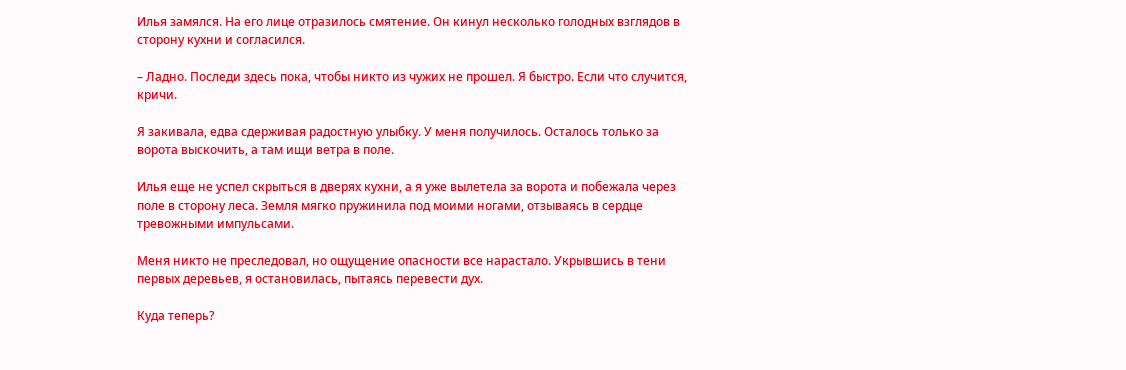Илья замялся. На его лице отразилось смятение. Он кинул несколько голодных взглядов в сторону кухни и согласился.

– Ладно. Последи здесь пока, чтобы никто из чужих не прошел. Я быстро. Если что случится, кричи.

Я закивала, едва сдерживая радостную улыбку. У меня получилось. Осталось только за ворота выскочить, а там ищи ветра в поле.

Илья еще не успел скрыться в дверях кухни, а я уже вылетела за ворота и побежала через поле в сторону леса. Земля мягко пружинила под моими ногами, отзываясь в сердце тревожными импульсами.

Меня никто не преследовал, но ощущение опасности все нарастало. Укрывшись в тени первых деревьев, я остановилась, пытаясь перевести дух.

Куда теперь?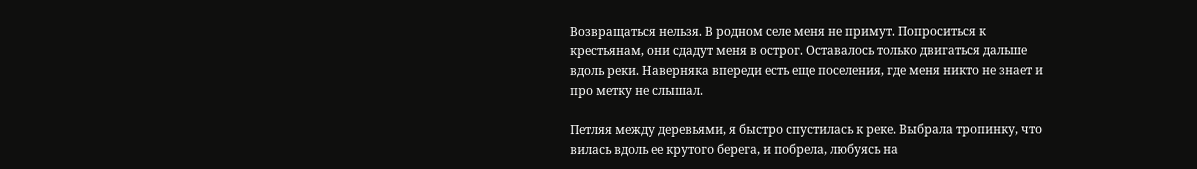Возвращаться нельзя. В родном селе меня не примут. Попроситься к крестьянам, они сдадут меня в острог. Оставалось только двигаться дальше вдоль реки. Наверняка впереди есть еще поселения, где меня никто не знает и про метку не слышал.

Петляя между деревьями, я быстро спустилась к реке. Выбрала тропинку, что вилась вдоль ее крутого берега, и побрела, любуясь на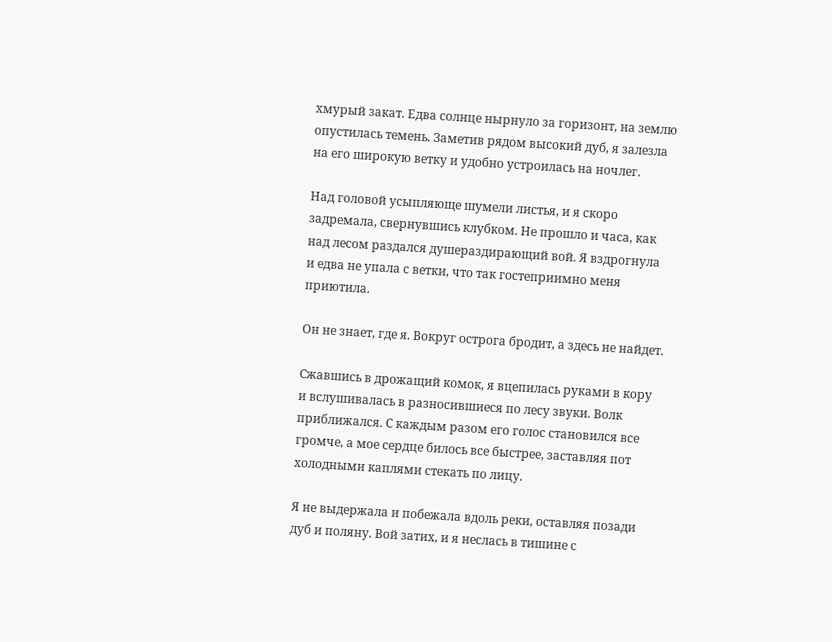хмурый закат. Едва солнце нырнуло за горизонт, на землю опустилась темень. Заметив рядом высокий дуб, я залезла на его широкую ветку и удобно устроилась на ночлег.

Над головой усыпляюще шумели листья, и я скоро задремала, свернувшись клубком. Не прошло и часа, как над лесом раздался душераздирающий вой. Я вздрогнула и едва не упала с ветки, что так гостеприимно меня приютила.

Он не знает, где я. Вокруг острога бродит, а здесь не найдет.

Сжавшись в дрожащий комок, я вцепилась руками в кору и вслушивалась в разносившиеся по лесу звуки. Волк приближался. С каждым разом его голос становился все громче, а мое сердце билось все быстрее, заставляя пот холодными каплями стекать по лицу.

Я не выдержала и побежала вдоль реки, оставляя позади дуб и поляну. Вой затих, и я неслась в тишине с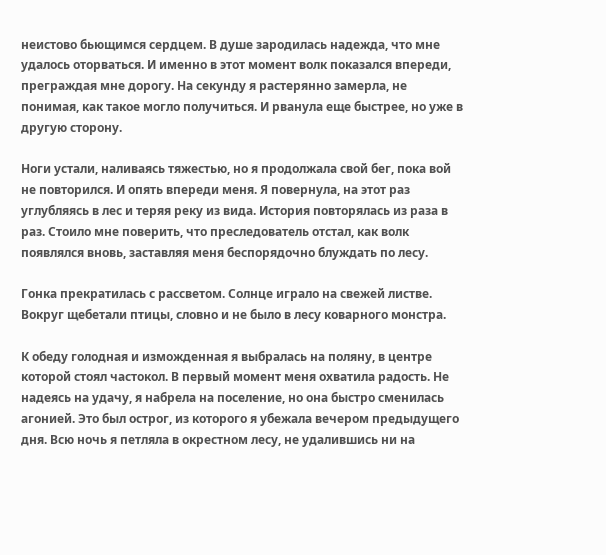неистово бьющимся сердцем. В душе зародилась надежда, что мне удалось оторваться. И именно в этот момент волк показался впереди, преграждая мне дорогу. На секунду я растерянно замерла, не понимая, как такое могло получиться. И рванула еще быстрее, но уже в другую сторону.

Ноги устали, наливаясь тяжестью, но я продолжала свой бег, пока вой не повторился. И опять впереди меня. Я повернула, на этот раз углубляясь в лес и теряя реку из вида. История повторялась из раза в раз. Стоило мне поверить, что преследователь отстал, как волк появлялся вновь, заставляя меня беспорядочно блуждать по лесу.

Гонка прекратилась с рассветом. Солнце играло на свежей листве. Вокруг щебетали птицы, словно и не было в лесу коварного монстра.

К обеду голодная и изможденная я выбралась на поляну, в центре которой стоял частокол. В первый момент меня охватила радость. Не надеясь на удачу, я набрела на поселение, но она быстро сменилась агонией. Это был острог, из которого я убежала вечером предыдущего дня. Всю ночь я петляла в окрестном лесу, не удалившись ни на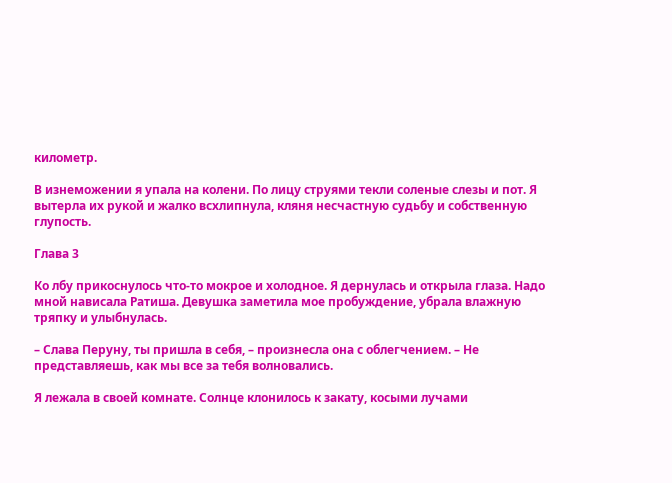километр.

В изнеможении я упала на колени. По лицу струями текли соленые слезы и пот. Я вытерла их рукой и жалко всхлипнула, кляня несчастную судьбу и собственную глупость.

Глава 3

Ко лбу прикоснулось что-то мокрое и холодное. Я дернулась и открыла глаза. Надо мной нависала Ратиша. Девушка заметила мое пробуждение, убрала влажную тряпку и улыбнулась.

– Слава Перуну, ты пришла в себя, – произнесла она с облегчением. – Не представляешь, как мы все за тебя волновались.

Я лежала в своей комнате. Солнце клонилось к закату, косыми лучами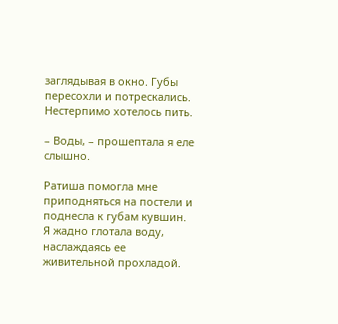заглядывая в окно. Губы пересохли и потрескались. Нестерпимо хотелось пить.

– Воды, – прошептала я еле слышно.

Ратиша помогла мне приподняться на постели и поднесла к губам кувшин. Я жадно глотала воду, наслаждаясь ее живительной прохладой.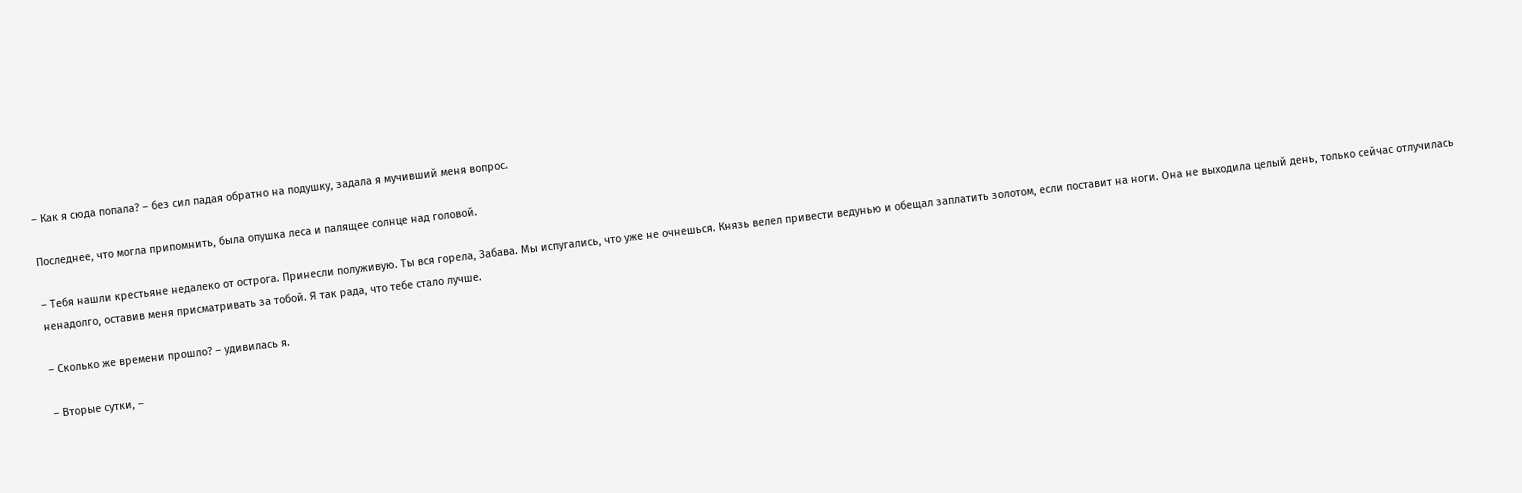– Как я сюда попала? – без сил падая обратно на подушку, задала я мучивший меня вопрос.

Последнее, что могла припомнить, была опушка леса и палящее солнце над головой.

– Тебя нашли крестьяне недалеко от острога. Принесли полуживую. Ты вся горела, Забава. Мы испугались, что уже не очнешься. Князь велел привести ведунью и обещал заплатить золотом, если поставит на ноги. Она не выходила целый день, только сейчас отлучилась ненадолго, оставив меня присматривать за тобой. Я так рада, что тебе стало лучше.

– Сколько же времени прошло? – удивилась я.

– Вторые сутки, –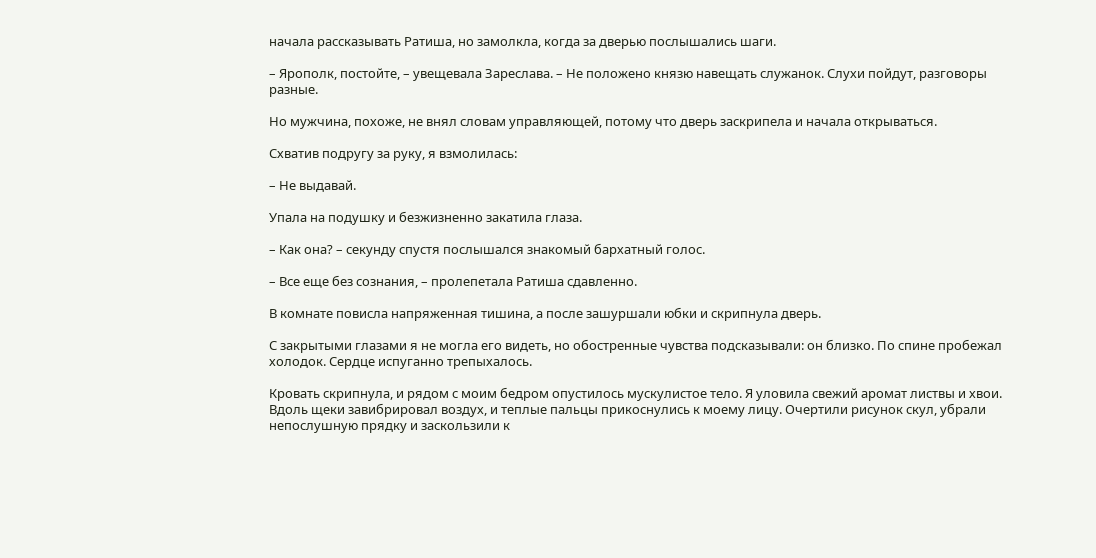начала рассказывать Ратиша, но замолкла, когда за дверью послышались шаги.

– Ярополк, постойте, – увещевала Зареслава. – Не положено князю навещать служанок. Слухи пойдут, разговоры разные.

Но мужчина, похоже, не внял словам управляющей, потому что дверь заскрипела и начала открываться.

Схватив подругу за руку, я взмолилась:

– Не выдавай.

Упала на подушку и безжизненно закатила глаза.

– Как она? – секунду спустя послышался знакомый бархатный голос.

– Все еще без сознания, – пролепетала Ратиша сдавленно.

В комнате повисла напряженная тишина, а после зашуршали юбки и скрипнула дверь.

С закрытыми глазами я не могла его видеть, но обостренные чувства подсказывали: он близко. По спине пробежал холодок. Сердце испуганно трепыхалось.

Кровать скрипнула, и рядом с моим бедром опустилось мускулистое тело. Я уловила свежий аромат листвы и хвои. Вдоль щеки завибрировал воздух, и теплые пальцы прикоснулись к моему лицу. Очертили рисунок скул, убрали непослушную прядку и заскользили к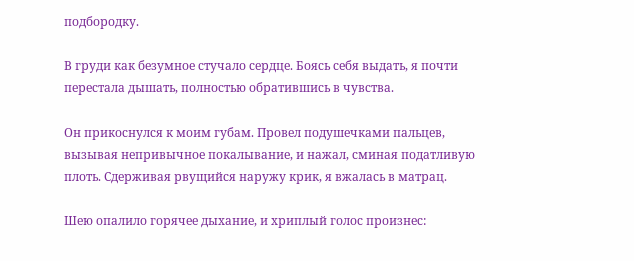подбородку.

В груди как безумное стучало сердце. Боясь себя выдать, я почти перестала дышать, полностью обратившись в чувства.

Он прикоснулся к моим губам. Провел подушечками пальцев, вызывая непривычное покалывание, и нажал, сминая податливую плоть. Сдерживая рвущийся наружу крик, я вжалась в матрац.

Шею опалило горячее дыхание, и хриплый голос произнес: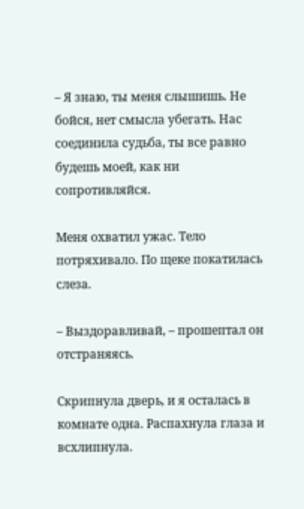– Я знаю, ты меня слышишь. Не бойся, нет смысла убегать. Нас соединила судьба, ты все равно будешь моей, как ни сопротивляйся.

Меня охватил ужас. Тело потряхивало. По щеке покатилась слеза.

– Выздоравливай, – прошептал он отстраняясь.

Скрипнула дверь, и я осталась в комнате одна. Распахнула глаза и всхлипнула.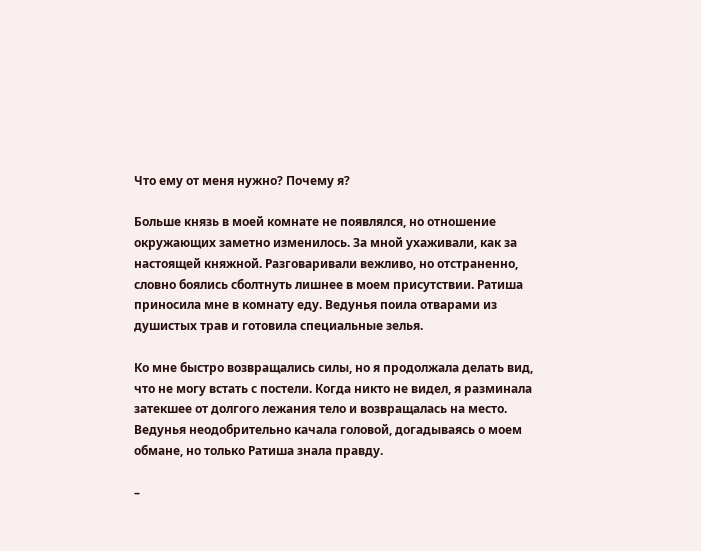Что ему от меня нужно? Почему я?

Больше князь в моей комнате не появлялся, но отношение окружающих заметно изменилось. За мной ухаживали, как за настоящей княжной. Разговаривали вежливо, но отстраненно, словно боялись сболтнуть лишнее в моем присутствии. Ратиша приносила мне в комнату еду. Ведунья поила отварами из душистых трав и готовила специальные зелья.

Ко мне быстро возвращались силы, но я продолжала делать вид, что не могу встать с постели. Когда никто не видел, я разминала затекшее от долгого лежания тело и возвращалась на место. Ведунья неодобрительно качала головой, догадываясь о моем обмане, но только Ратиша знала правду.

–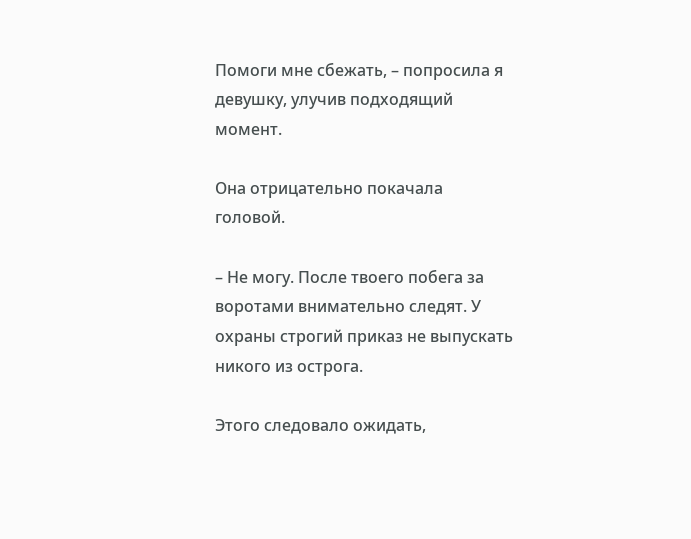Помоги мне сбежать, – попросила я девушку, улучив подходящий момент.

Она отрицательно покачала головой.

– Не могу. После твоего побега за воротами внимательно следят. У охраны строгий приказ не выпускать никого из острога.

Этого следовало ожидать,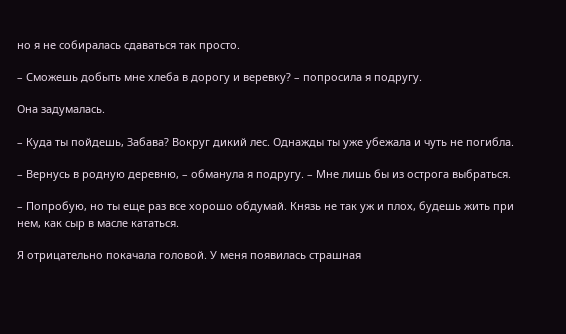но я не собиралась сдаваться так просто.

– Сможешь добыть мне хлеба в дорогу и веревку? – попросила я подругу.

Она задумалась.

– Куда ты пойдешь, Забава? Вокруг дикий лес. Однажды ты уже убежала и чуть не погибла.

– Вернусь в родную деревню, – обманула я подругу. – Мне лишь бы из острога выбраться.

– Попробую, но ты еще раз все хорошо обдумай. Князь не так уж и плох, будешь жить при нем, как сыр в масле кататься.

Я отрицательно покачала головой. У меня появилась страшная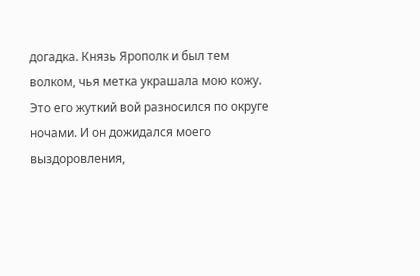догадка. Князь Ярополк и был тем волком, чья метка украшала мою кожу. Это его жуткий вой разносился по округе ночами. И он дожидался моего выздоровления,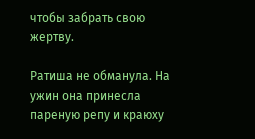чтобы забрать свою жертву.

Ратиша не обманула. На ужин она принесла пареную репу и краюху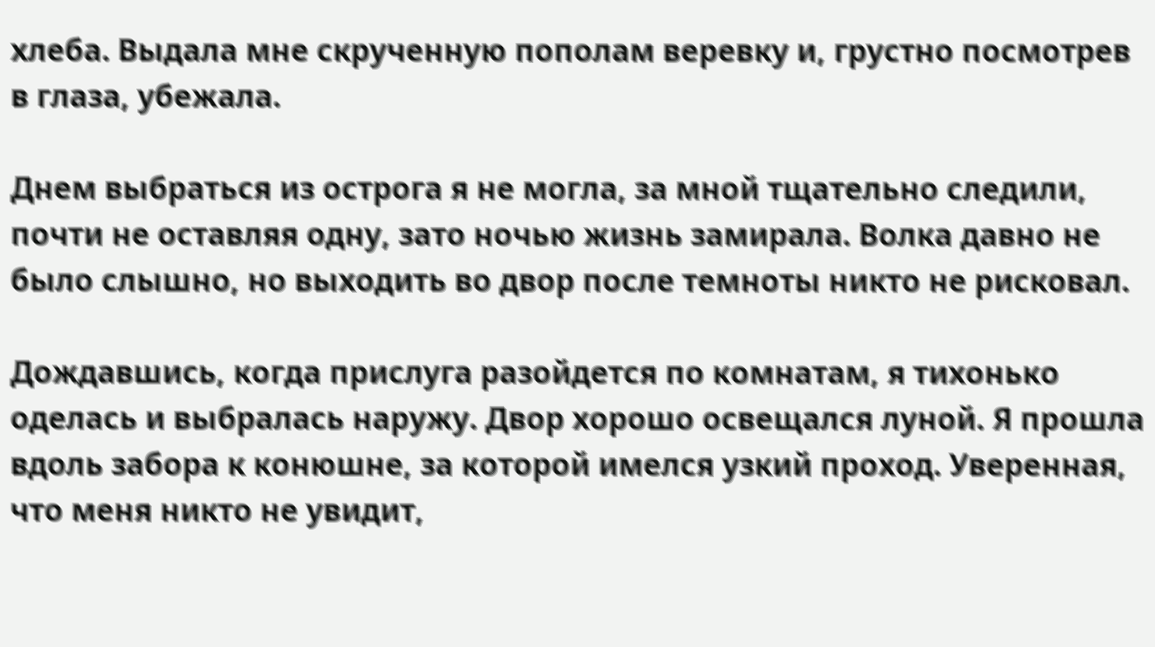хлеба. Выдала мне скрученную пополам веревку и, грустно посмотрев в глаза, убежала.

Днем выбраться из острога я не могла, за мной тщательно следили, почти не оставляя одну, зато ночью жизнь замирала. Волка давно не было слышно, но выходить во двор после темноты никто не рисковал.

Дождавшись, когда прислуга разойдется по комнатам, я тихонько оделась и выбралась наружу. Двор хорошо освещался луной. Я прошла вдоль забора к конюшне, за которой имелся узкий проход. Уверенная, что меня никто не увидит,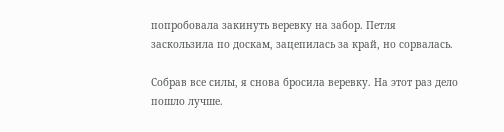попробовала закинуть веревку на забор. Петля заскользила по доскам, зацепилась за край, но сорвалась.

Собрав все силы, я снова бросила веревку. На этот раз дело пошло лучше.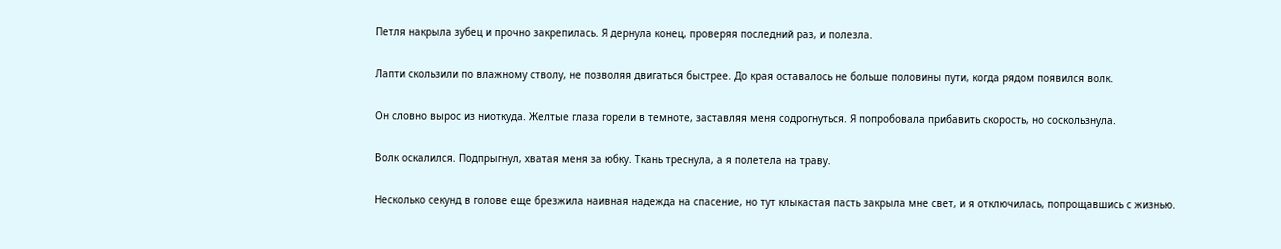Петля накрыла зубец и прочно закрепилась. Я дернула конец, проверяя последний раз, и полезла.

Лапти скользили по влажному стволу, не позволяя двигаться быстрее. До края оставалось не больше половины пути, когда рядом появился волк.

Он словно вырос из ниоткуда. Желтые глаза горели в темноте, заставляя меня содрогнуться. Я попробовала прибавить скорость, но соскользнула.

Волк оскалился. Подпрыгнул, хватая меня за юбку. Ткань треснула, а я полетела на траву.

Несколько секунд в голове еще брезжила наивная надежда на спасение, но тут клыкастая пасть закрыла мне свет, и я отключилась, попрощавшись с жизнью.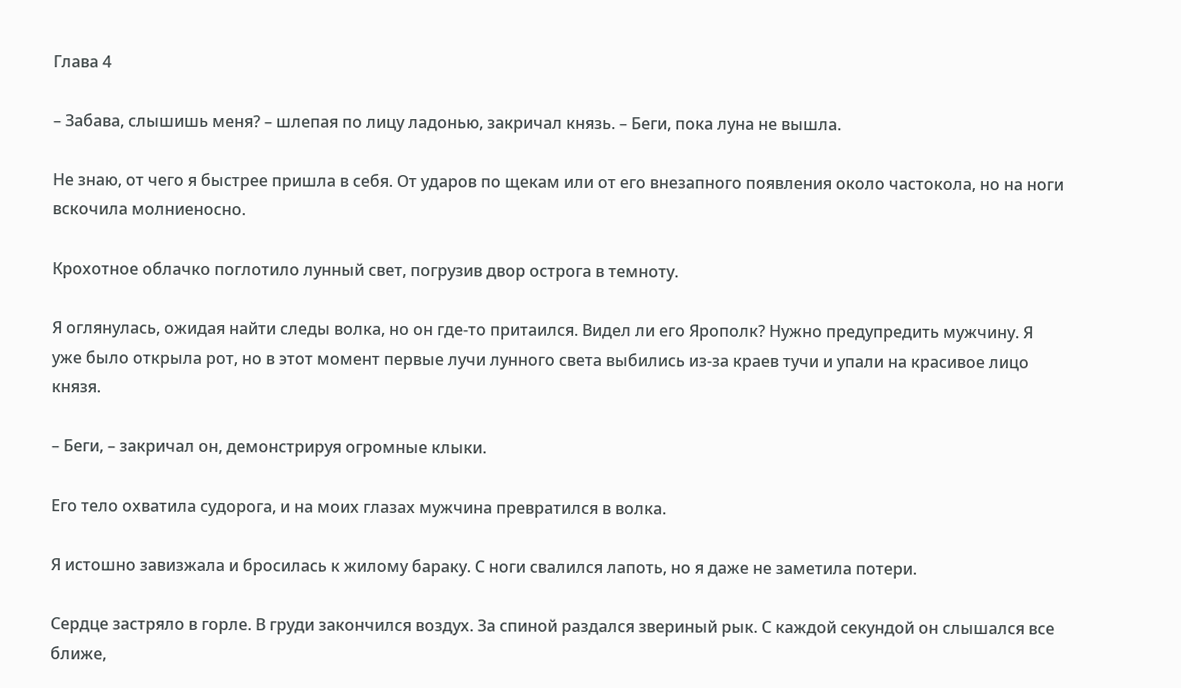Глава 4

– Забава, слышишь меня? – шлепая по лицу ладонью, закричал князь. – Беги, пока луна не вышла.

Не знаю, от чего я быстрее пришла в себя. От ударов по щекам или от его внезапного появления около частокола, но на ноги вскочила молниеносно.

Крохотное облачко поглотило лунный свет, погрузив двор острога в темноту.

Я оглянулась, ожидая найти следы волка, но он где-то притаился. Видел ли его Ярополк? Нужно предупредить мужчину. Я уже было открыла рот, но в этот момент первые лучи лунного света выбились из-за краев тучи и упали на красивое лицо князя.

– Беги, – закричал он, демонстрируя огромные клыки.

Его тело охватила судорога, и на моих глазах мужчина превратился в волка.

Я истошно завизжала и бросилась к жилому бараку. С ноги свалился лапоть, но я даже не заметила потери.

Сердце застряло в горле. В груди закончился воздух. За спиной раздался звериный рык. С каждой секундой он слышался все ближе,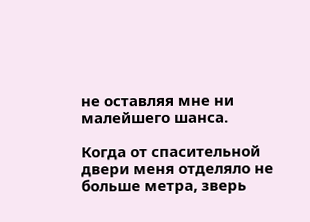не оставляя мне ни малейшего шанса.

Когда от спасительной двери меня отделяло не больше метра, зверь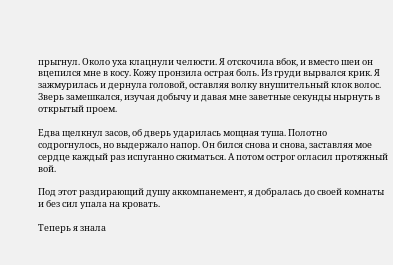прыгнул. Около уха клацнули челюсти. Я отскочила вбок, и вместо шеи он вцепился мне в косу. Кожу пронзила острая боль. Из груди вырвался крик. Я зажмурилась и дернула головой, оставляя волку внушительный клок волос. Зверь замешкался, изучая добычу и давая мне заветные секунды нырнуть в открытый проем.

Едва щелкнул засов, об дверь ударилась мощная туша. Полотно содрогнулось, но выдержало напор. Он бился снова и снова, заставляя мое сердце каждый раз испуганно сжиматься. А потом острог огласил протяжный вой.

Под этот раздирающий душу аккомпанемент, я добралась до своей комнаты и без сил упала на кровать.

Теперь я знала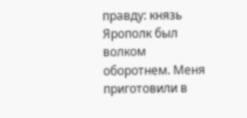правду: князь Ярополк был волком оборотнем. Меня приготовили в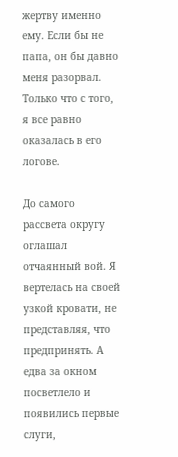жертву именно ему. Если бы не папа, он бы давно меня разорвал. Только что с того, я все равно оказалась в его логове.

До самого рассвета округу оглашал отчаянный вой. Я вертелась на своей узкой кровати, не представляя, что предпринять. А едва за окном посветлело и появились первые слуги,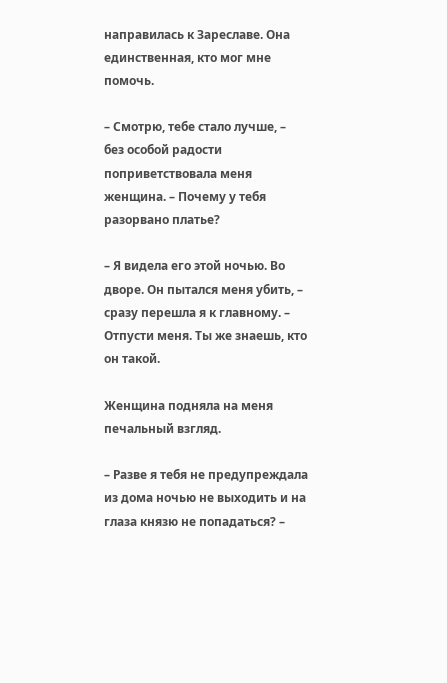направилась к Зареславе. Она единственная, кто мог мне помочь.

– Смотрю, тебе стало лучше, – без особой радости поприветствовала меня женщина. – Почему у тебя разорвано платье?

– Я видела его этой ночью. Во дворе. Он пытался меня убить, – сразу перешла я к главному. – Отпусти меня. Ты же знаешь, кто он такой.

Женщина подняла на меня печальный взгляд.

– Разве я тебя не предупреждала из дома ночью не выходить и на глаза князю не попадаться? –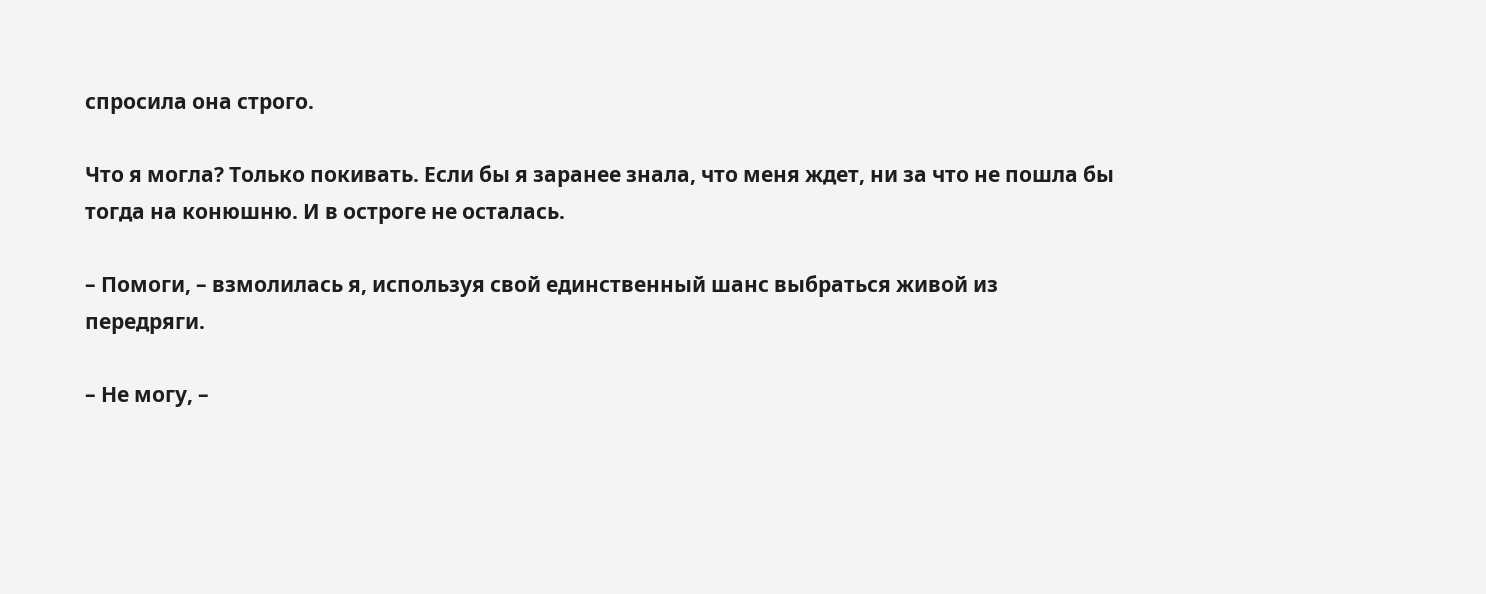спросила она строго.

Что я могла? Только покивать. Если бы я заранее знала, что меня ждет, ни за что не пошла бы тогда на конюшню. И в остроге не осталась.

– Помоги, – взмолилась я, используя свой единственный шанс выбраться живой из передряги.

– Не могу, –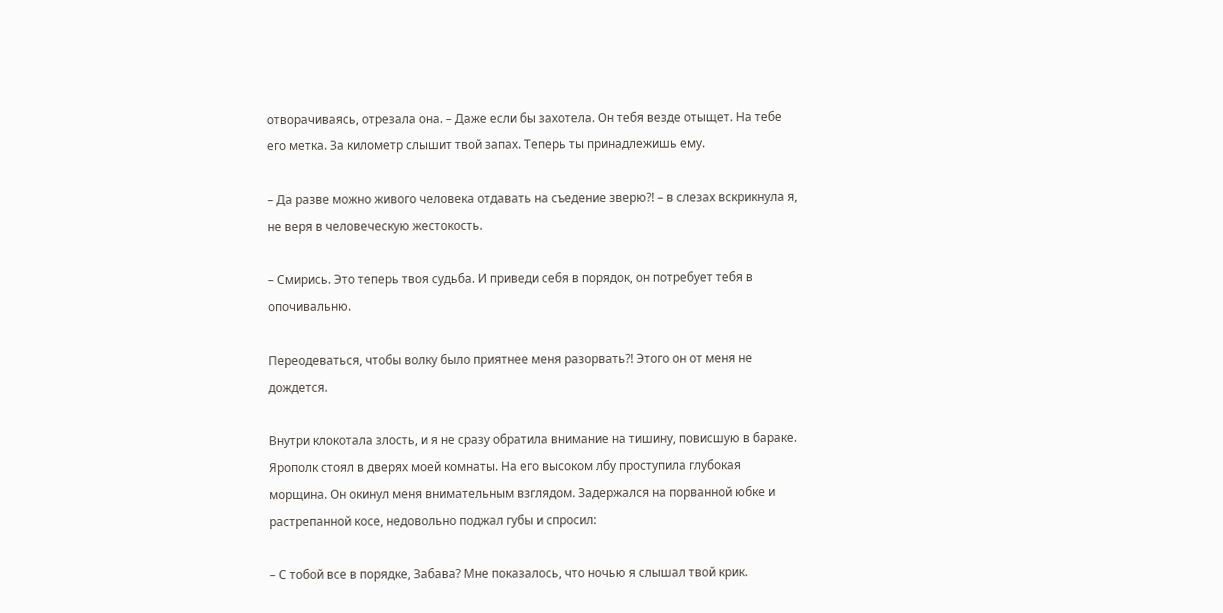отворачиваясь, отрезала она. – Даже если бы захотела. Он тебя везде отыщет. На тебе его метка. За километр слышит твой запах. Теперь ты принадлежишь ему.

– Да разве можно живого человека отдавать на съедение зверю?! – в слезах вскрикнула я, не веря в человеческую жестокость.

– Смирись. Это теперь твоя судьба. И приведи себя в порядок, он потребует тебя в опочивальню.

Переодеваться, чтобы волку было приятнее меня разорвать?! Этого он от меня не дождется.

Внутри клокотала злость, и я не сразу обратила внимание на тишину, повисшую в бараке. Ярополк стоял в дверях моей комнаты. На его высоком лбу проступила глубокая морщина. Он окинул меня внимательным взглядом. Задержался на порванной юбке и растрепанной косе, недовольно поджал губы и спросил:

– С тобой все в порядке, Забава? Мне показалось, что ночью я слышал твой крик.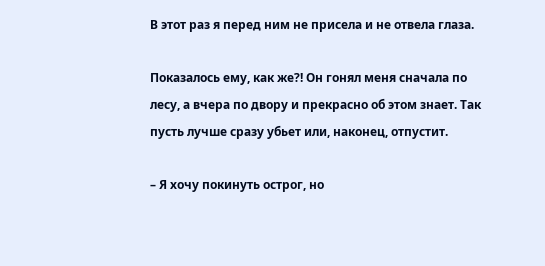В этот раз я перед ним не присела и не отвела глаза.

Показалось ему, как же?! Он гонял меня сначала по лесу, а вчера по двору и прекрасно об этом знает. Так пусть лучше сразу убьет или, наконец, отпустит.

– Я хочу покинуть острог, но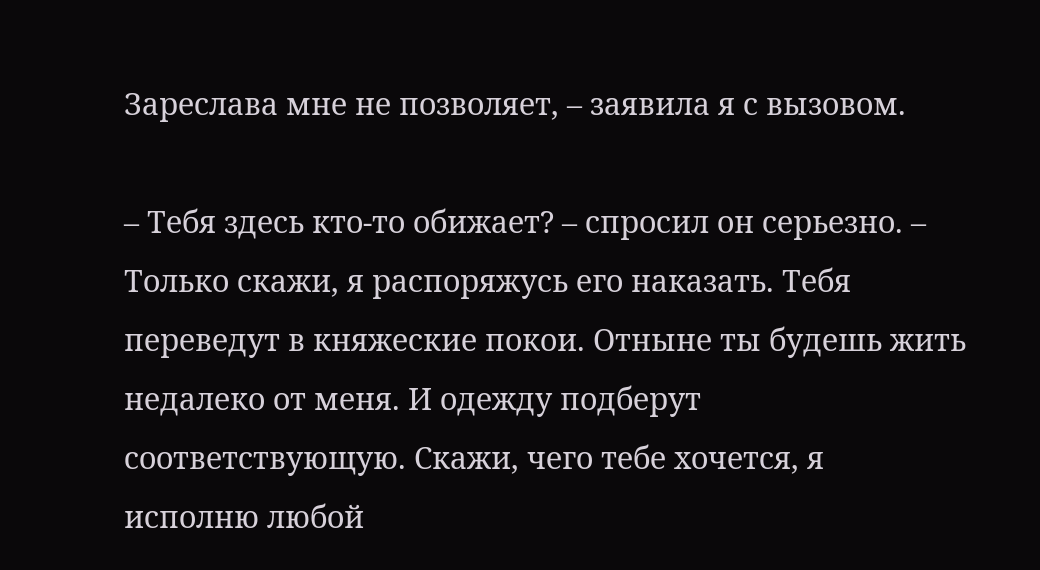Зареслава мне не позволяет, – заявила я с вызовом.

– Тебя здесь кто-то обижает? – спросил он серьезно. – Только скажи, я распоряжусь его наказать. Тебя переведут в княжеские покои. Отныне ты будешь жить недалеко от меня. И одежду подберут соответствующую. Скажи, чего тебе хочется, я исполню любой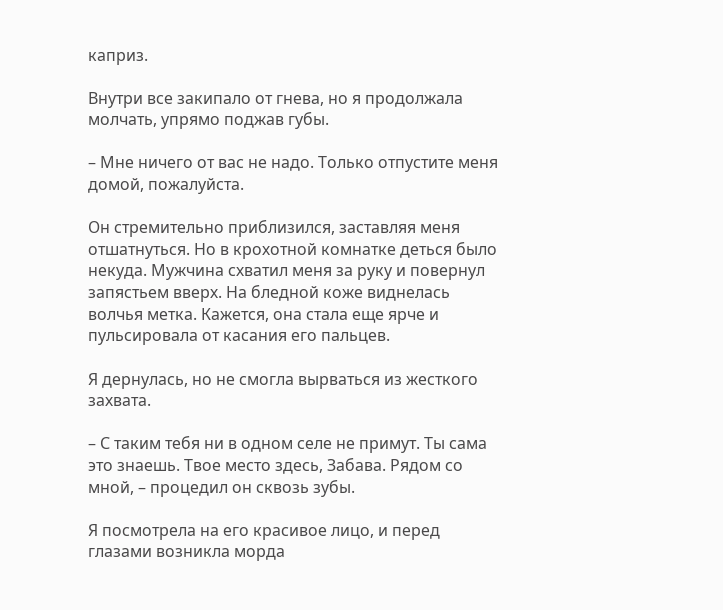каприз.

Внутри все закипало от гнева, но я продолжала молчать, упрямо поджав губы.

– Мне ничего от вас не надо. Только отпустите меня домой, пожалуйста.

Он стремительно приблизился, заставляя меня отшатнуться. Но в крохотной комнатке деться было некуда. Мужчина схватил меня за руку и повернул запястьем вверх. На бледной коже виднелась волчья метка. Кажется, она стала еще ярче и пульсировала от касания его пальцев.

Я дернулась, но не смогла вырваться из жесткого захвата.

– С таким тебя ни в одном селе не примут. Ты сама это знаешь. Твое место здесь, Забава. Рядом со мной, – процедил он сквозь зубы.

Я посмотрела на его красивое лицо, и перед глазами возникла морда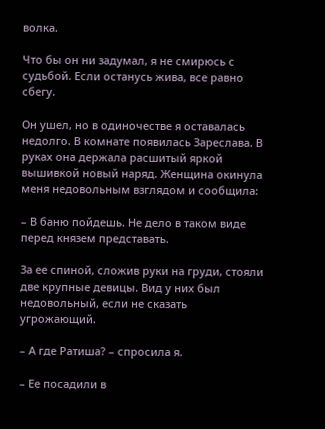волка.

Что бы он ни задумал, я не смирюсь с судьбой. Если останусь жива, все равно сбегу.

Он ушел, но в одиночестве я оставалась недолго. В комнате появилась Зареслава. В руках она держала расшитый яркой вышивкой новый наряд. Женщина окинула меня недовольным взглядом и сообщила:

– В баню пойдешь. Не дело в таком виде перед князем представать.

За ее спиной, сложив руки на груди, стояли две крупные девицы. Вид у них был недовольный, если не сказать угрожающий.

– А где Ратиша? – спросила я.

– Ее посадили в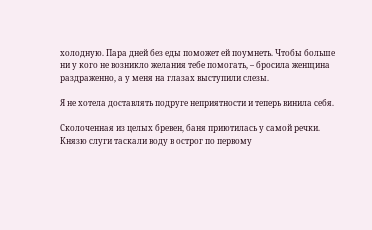холодную. Пара дней без еды поможет ей поумнеть. Чтобы больше ни у кого не возникло желания тебе помогать, – бросила женщина раздраженно, а у меня на глазах выступили слезы.

Я не хотела доставлять подруге неприятности и теперь винила себя.

Сколоченная из целых бревен, баня приютилась у самой речки. Князю слуги таскали воду в острог по первому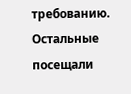требованию. Остальные посещали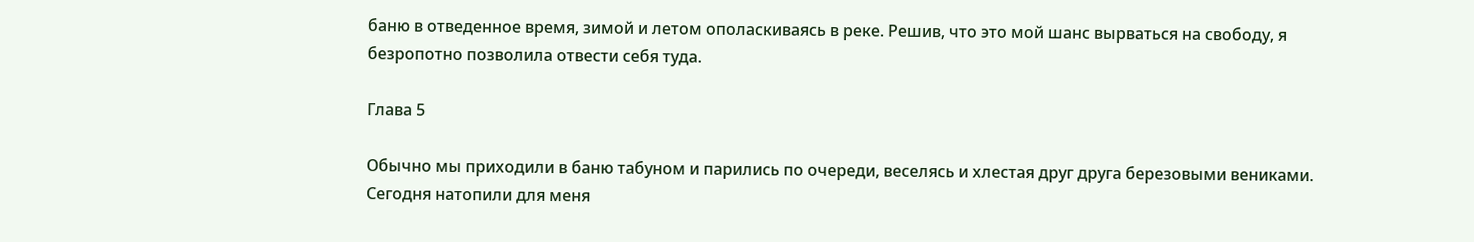баню в отведенное время, зимой и летом ополаскиваясь в реке. Решив, что это мой шанс вырваться на свободу, я безропотно позволила отвести себя туда.

Глава 5

Обычно мы приходили в баню табуном и парились по очереди, веселясь и хлестая друг друга березовыми вениками. Сегодня натопили для меня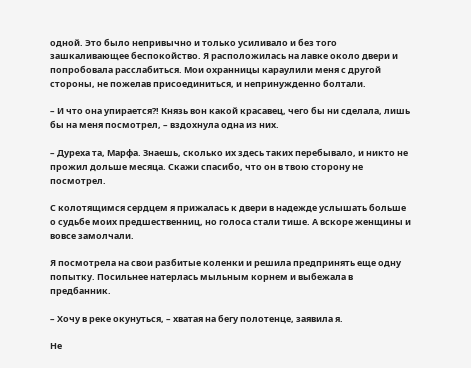одной. Это было непривычно и только усиливало и без того зашкаливающее беспокойство. Я расположилась на лавке около двери и попробовала расслабиться. Мои охранницы караулили меня с другой стороны, не пожелав присоединиться, и непринужденно болтали.

– И что она упирается?! Князь вон какой красавец, чего бы ни сделала, лишь бы на меня посмотрел, – вздохнула одна из них.

– Дуреха та, Марфа. Знаешь, сколько их здесь таких перебывало, и никто не прожил дольше месяца. Скажи спасибо, что он в твою сторону не посмотрел.

С колотящимся сердцем я прижалась к двери в надежде услышать больше о судьбе моих предшественниц, но голоса стали тише. А вскоре женщины и вовсе замолчали.

Я посмотрела на свои разбитые коленки и решила предпринять еще одну попытку. Посильнее натерлась мыльным корнем и выбежала в предбанник.

– Хочу в реке окунуться, – хватая на бегу полотенце, заявила я.

Не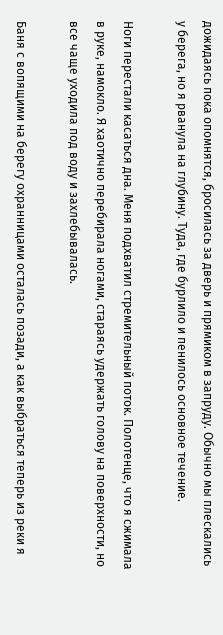дожидаясь пока опомнятся, бросилась за дверь и прямиком в запруду. Обычно мы плескались у берега, но я рванула на глубину. Туда, где бурлило и пенилось основное течение.

Ноги перестали касаться дна. Меня подхватил стремительный поток. Полотенце, что я сжимала в руке, намокло. Я хаотично перебирала ногами, стараясь удержать голову на поверхности, но все чаще уходила под воду и захлебывалась.

Баня с вопящими на берегу охранницами осталась позади, а как выбраться теперь из реки я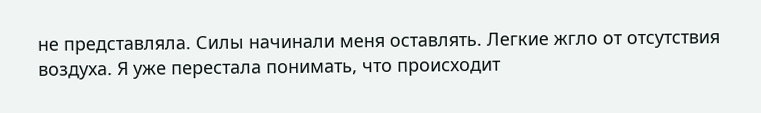не представляла. Силы начинали меня оставлять. Легкие жгло от отсутствия воздуха. Я уже перестала понимать, что происходит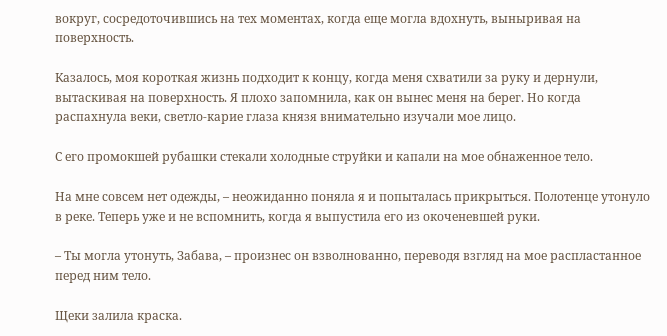вокруг, сосредоточившись на тех моментах, когда еще могла вдохнуть, выныривая на поверхность.

Казалось, моя короткая жизнь подходит к концу, когда меня схватили за руку и дернули, вытаскивая на поверхность. Я плохо запомнила, как он вынес меня на берег. Но когда распахнула веки, светло-карие глаза князя внимательно изучали мое лицо.

С его промокшей рубашки стекали холодные струйки и капали на мое обнаженное тело.

На мне совсем нет одежды, – неожиданно поняла я и попыталась прикрыться. Полотенце утонуло в реке. Теперь уже и не вспомнить, когда я выпустила его из окоченевшей руки.

– Ты могла утонуть, Забава, – произнес он взволнованно, переводя взгляд на мое распластанное перед ним тело.

Щеки залила краска.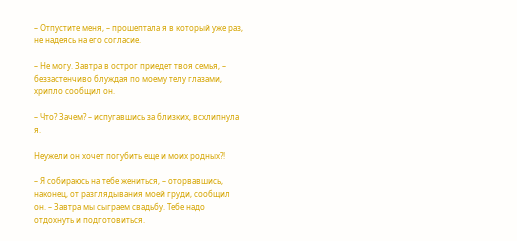– Отпустите меня, – прошептала я в который уже раз, не надеясь на его согласие.

– Не могу. Завтра в острог приедет твоя семья, – беззастенчиво блуждая по моему телу глазами, хрипло сообщил он.

– Что? Зачем? – испугавшись за близких, всхлипнула я.

Неужели он хочет погубить еще и моих родных?!

– Я собираюсь на тебе жениться, – оторвавшись, наконец, от разглядывания моей груди, сообщил он. – Завтра мы сыграем свадьбу. Тебе надо отдохнуть и подготовиться.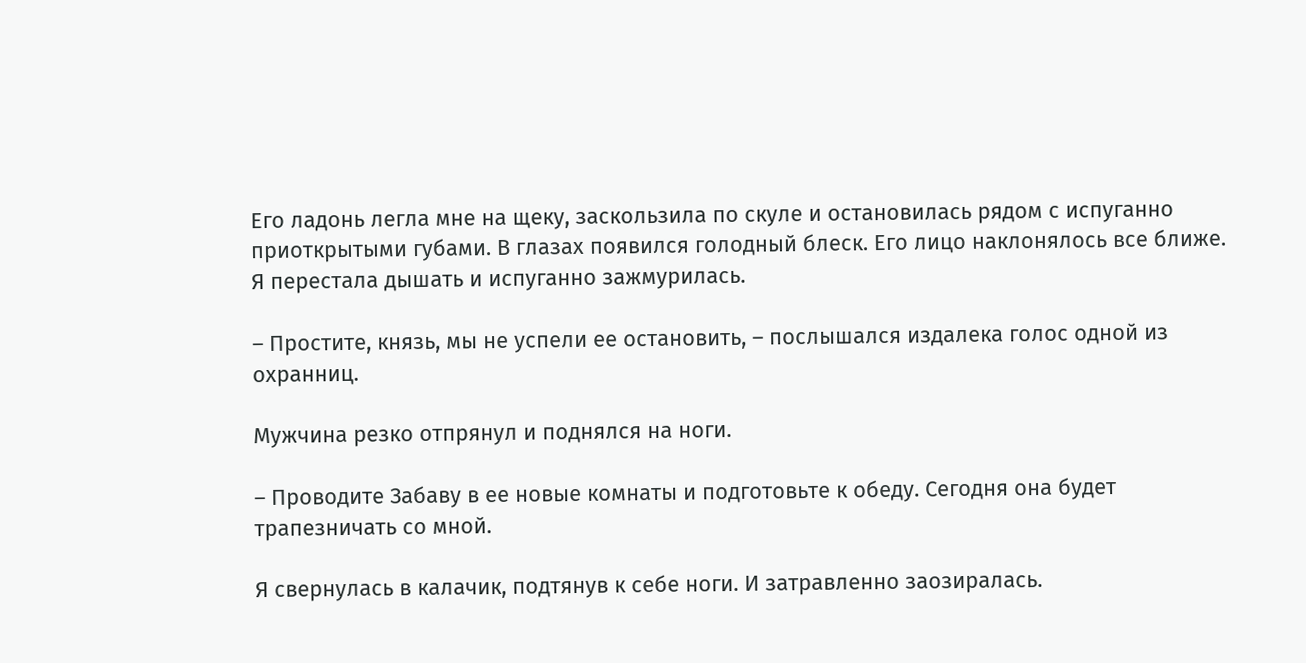Его ладонь легла мне на щеку, заскользила по скуле и остановилась рядом с испуганно приоткрытыми губами. В глазах появился голодный блеск. Его лицо наклонялось все ближе. Я перестала дышать и испуганно зажмурилась.

– Простите, князь, мы не успели ее остановить, – послышался издалека голос одной из охранниц.

Мужчина резко отпрянул и поднялся на ноги.

– Проводите Забаву в ее новые комнаты и подготовьте к обеду. Сегодня она будет трапезничать со мной.

Я свернулась в калачик, подтянув к себе ноги. И затравленно заозиралась.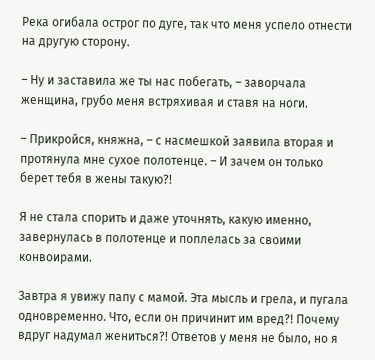Река огибала острог по дуге, так что меня успело отнести на другую сторону.

– Ну и заставила же ты нас побегать, – заворчала женщина, грубо меня встряхивая и ставя на ноги.

– Прикройся, княжна, – с насмешкой заявила вторая и протянула мне сухое полотенце. – И зачем он только берет тебя в жены такую?!

Я не стала спорить и даже уточнять, какую именно, завернулась в полотенце и поплелась за своими конвоирами.

Завтра я увижу папу с мамой. Эта мысль и грела, и пугала одновременно. Что, если он причинит им вред?! Почему вдруг надумал жениться?! Ответов у меня не было, но я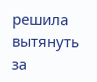решила вытянуть за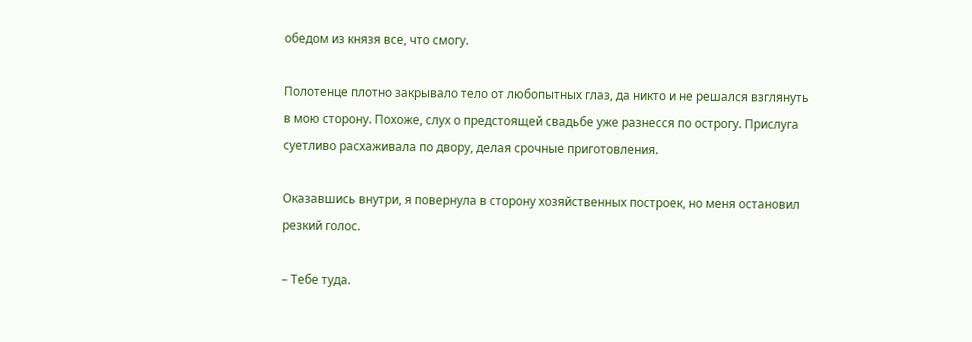обедом из князя все, что смогу.

Полотенце плотно закрывало тело от любопытных глаз, да никто и не решался взглянуть в мою сторону. Похоже, слух о предстоящей свадьбе уже разнесся по острогу. Прислуга суетливо расхаживала по двору, делая срочные приготовления.

Оказавшись внутри, я повернула в сторону хозяйственных построек, но меня остановил резкий голос.

– Тебе туда.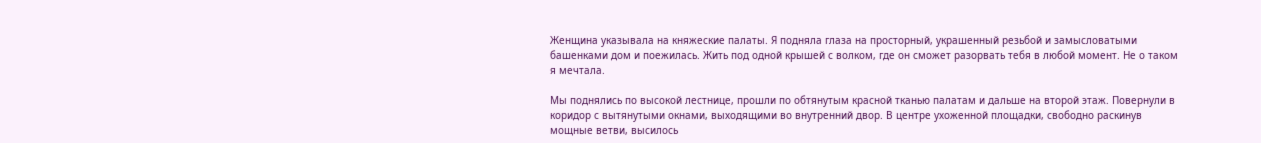Женщина указывала на княжеские палаты. Я подняла глаза на просторный, украшенный резьбой и замысловатыми башенками дом и поежилась. Жить под одной крышей с волком, где он сможет разорвать тебя в любой момент. Не о таком я мечтала.

Мы поднялись по высокой лестнице, прошли по обтянутым красной тканью палатам и дальше на второй этаж. Повернули в коридор с вытянутыми окнами, выходящими во внутренний двор. В центре ухоженной площадки, свободно раскинув мощные ветви, высилось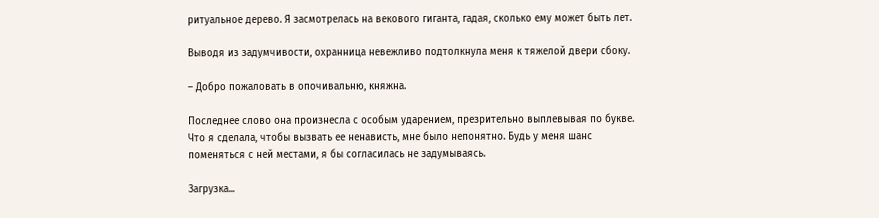ритуальное дерево. Я засмотрелась на векового гиганта, гадая, сколько ему может быть лет.

Выводя из задумчивости, охранница невежливо подтолкнула меня к тяжелой двери сбоку.

– Добро пожаловать в опочивальню, княжна.

Последнее слово она произнесла с особым ударением, презрительно выплевывая по букве. Что я сделала, чтобы вызвать ее ненависть, мне было непонятно. Будь у меня шанс поменяться с ней местами, я бы согласилась не задумываясь.

Загрузка...